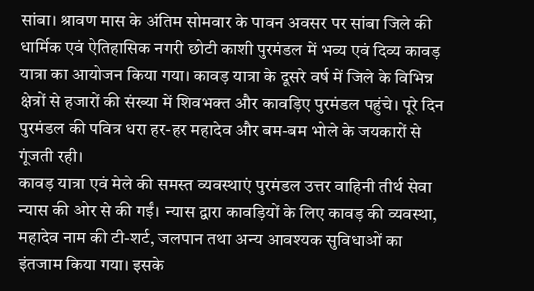सांबा। श्रावण मास के अंतिम सोमवार के पावन अवसर पर सांबा जिले की धार्मिक एवं ऐतिहासिक नगरी छोटी काशी पुरमंडल में भव्य एवं दिव्य कावड़ यात्रा का आयोजन किया गया। कावड़ यात्रा के दूसरे वर्ष में जिले के विभिन्न क्षेत्रों से हजारों की संख्या में शिवभक्त और कावड़िए पुरमंडल पहुंचे। पूरे दिन पुरमंडल की पवित्र धरा हर-हर महादेव और बम-बम भोले के जयकारों से गूंजती रही।
कावड़ यात्रा एवं मेले की समस्त व्यवस्थाएं पुरमंडल उत्तर वाहिनी तीर्थ सेवा न्यास की ओर से की गईं। न्यास द्वारा कावड़ियों के लिए कावड़ की व्यवस्था, महादेव नाम की टी-शर्ट, जलपान तथा अन्य आवश्यक सुविधाओं का इंतजाम किया गया। इसके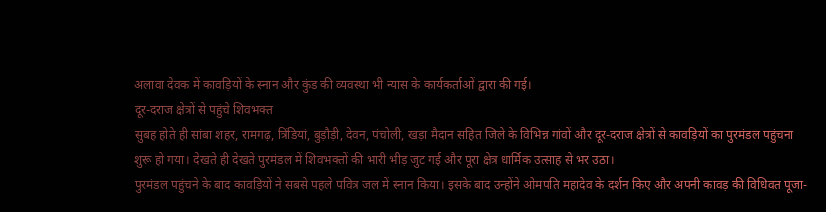अलावा देवक में कावड़ियों के स्नान और कुंड की व्यवस्था भी न्यास के कार्यकर्ताओं द्वारा की गई।
दूर-दराज क्षेत्रों से पहुंचे शिवभक्त
सुबह होते ही सांबा शहर, रामगढ़, त्रिंडियां, बुड़ौड़ी, देवन, पंचोली, खड़ा मैदान सहित जिले के विभिन्न गांवों और दूर-दराज क्षेत्रों से कावड़ियों का पुरमंडल पहुंचना शुरू हो गया। देखते ही देखते पुरमंडल में शिवभक्तों की भारी भीड़ जुट गई और पूरा क्षेत्र धार्मिक उत्साह से भर उठा।
पुरमंडल पहुंचने के बाद कावड़ियों ने सबसे पहले पवित्र जल में स्नान किया। इसके बाद उन्होंने ओमपति महादेव के दर्शन किए और अपनी कावड़ की विधिवत पूजा-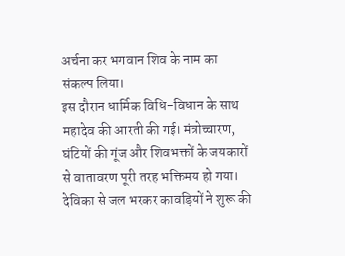अर्चना कर भगवान शिव के नाम का संकल्प लिया।
इस दौरान धार्मिक विधि-विधान के साथ महादेव की आरती की गई। मंत्रोच्चारण, घंटियों की गूंज और शिवभक्तों के जयकारों से वातावरण पूरी तरह भक्तिमय हो गया।
देविका से जल भरकर कावड़ियों ने शुरू की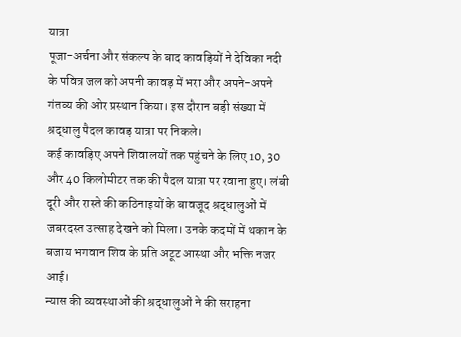यात्रा
पूजा-अर्चना और संकल्प के बाद कावड़ियों ने देविका नदी के पवित्र जल को अपनी कावड़ में भरा और अपने-अपने गंतव्य की ओर प्रस्थान किया। इस दौरान बड़ी संख्या में श्रद्धालु पैदल कावड़ यात्रा पर निकले।
कई कावड़िए अपने शिवालयों तक पहुंचने के लिए 10, 30 और 40 किलोमीटर तक की पैदल यात्रा पर रवाना हुए। लंबी दूरी और रास्ते की कठिनाइयों के बावजूद श्रद्धालुओं में जबरदस्त उत्साह देखने को मिला। उनके कदमों में थकान के बजाय भगवान शिव के प्रति अटूट आस्था और भक्ति नजर आई।
न्यास की व्यवस्थाओं की श्रद्धालुओं ने की सराहना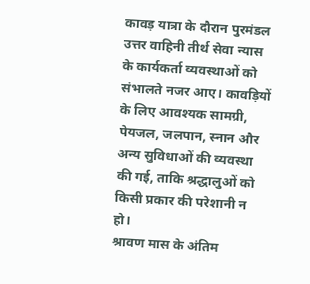कावड़ यात्रा के दौरान पुरमंडल उत्तर वाहिनी तीर्थ सेवा न्यास के कार्यकर्ता व्यवस्थाओं को संभालते नजर आए। कावड़ियों के लिए आवश्यक सामग्री, पेयजल, जलपान, स्नान और अन्य सुविधाओं की व्यवस्था की गई, ताकि श्रद्धालुओं को किसी प्रकार की परेशानी न हो।
श्रावण मास के अंतिम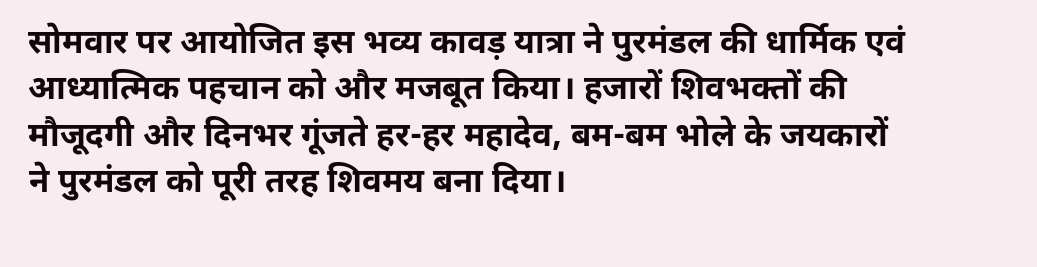सोमवार पर आयोजित इस भव्य कावड़ यात्रा ने पुरमंडल की धार्मिक एवं आध्यात्मिक पहचान को और मजबूत किया। हजारों शिवभक्तों की मौजूदगी और दिनभर गूंजते हर-हर महादेव, बम-बम भोले के जयकारों ने पुरमंडल को पूरी तरह शिवमय बना दिया।